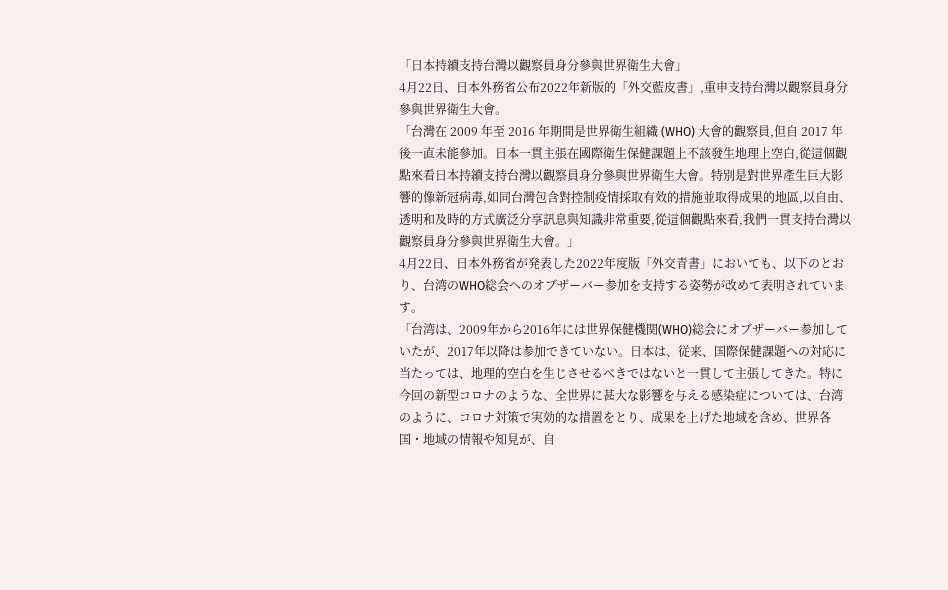「日本持續支持台灣以觀察員身分參與世界衛生大會」
4月22日、日本外務省公布2022年新版的「外交藍皮書」,重申支持台灣以觀察員身分參與世界衛生大會。
「台灣在 2009 年至 2016 年期間是世界衛生組織 (WHO) 大會的觀察員,但自 2017 年後一直未能參加。日本一貫主張在國際衛生保健課題上不該發生地理上空白,從這個觀點來看日本持續支持台灣以觀察員身分參與世界衛生大會。特別是對世界產生巨大影響的像新冠病毒,如同台灣包含對控制疫情採取有效的措施並取得成果的地區,以自由、透明和及時的方式廣泛分享訊息與知識非常重要,從這個觀點來看,我們一貫支持台灣以觀察員身分參與世界衛生大會。」
4月22日、日本外務省が発表した2022年度版「外交青書」においても、以下のとおり、台湾のWHO総会へのオブザーバー参加を支持する姿勢が改めて表明されています。
「台湾は、2009年から2016年には世界保健機関(WHO)総会にオブザーバー参加していたが、2017年以降は参加できていない。日本は、従来、国際保健課題への対応に当たっては、地理的空白を生じさせるべきではないと一貫して主張してきた。特に今回の新型コロナのような、全世界に甚大な影響を与える感染症については、台湾のように、コロナ対策で実効的な措置をとり、成果を上げた地域を含め、世界各国・地域の情報や知見が、自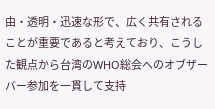由・透明・迅速な形で、広く共有されることが重要であると考えており、こうした観点から台湾のWHO総会へのオブザーバー参加を一貫して支持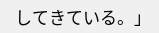してきている。」